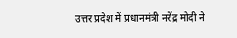उत्तर प्रदेश में प्रधानमंत्री नरेंद्र मोदी ने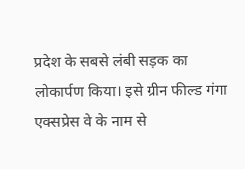प्रदेश के सबसे लंबी सड़क का लोकार्पण किया। इसे ग्रीन फील्ड गंगा एक्सप्रेस वे के नाम से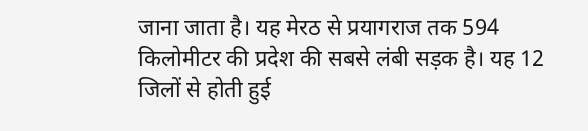जाना जाता है। यह मेरठ से प्रयागराज तक 594 किलोमीटर की प्रदेश की सबसे लंबी सड़क है। यह 12 जिलों से होती हुई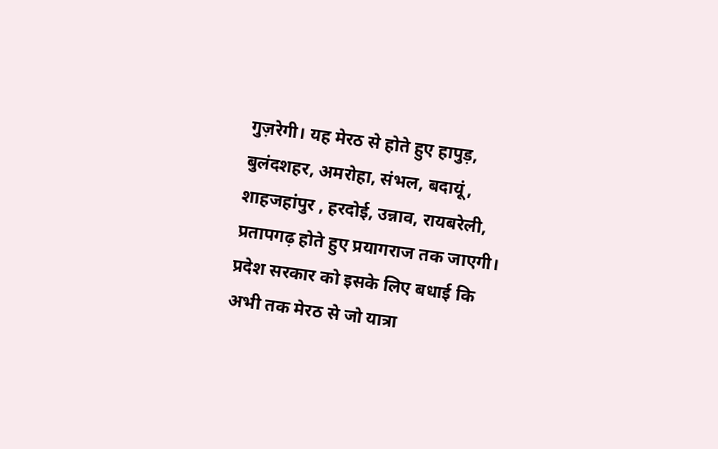गुज़रेगी। यह मेरठ से होते हुए हापुड़, बुलंदशहर, अमरोहा, संभल, बदायूं, शाहजहांपुर , हरदोई, उन्नाव, रायबरेली, प्रतापगढ़ होते हुए प्रयागराज तक जाएगी। प्रदेश सरकार को इसके लिए बधाई कि अभी तक मेरठ से जो यात्रा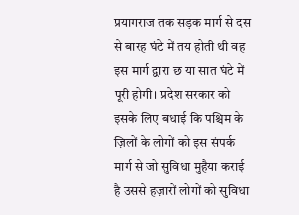प्रयागराज तक सड़क मार्ग से दस से बारह घंटे में तय होती थी वह इस मार्ग द्वारा छ या सात घंटे में पूरी होगी। प्रदेश सरकार को इसके लिए बधाई कि पश्चिम के ज़िलों के लोगों को इस संपर्क मार्ग से जो सुविधा मुहैया कराई है उससे हज़ारों लोगों को सुविधा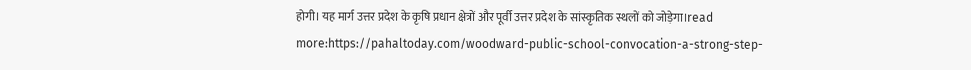होगी। यह मार्ग उत्तर प्रदेश के कृषि प्रधान क्षेत्रों और पूर्वी उत्तर प्रदेश के सांस्कृतिक स्थलों को जोड़ेगा।read more:https://pahaltoday.com/woodward-public-school-convocation-a-strong-step-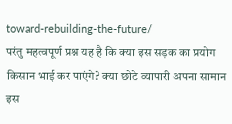toward-rebuilding-the-future/
परंतु महत्वपूर्ण प्रश्न यह है कि क्या इस सड़क का प्रयोग किसान भाई कर पाएंगे? क्या छोटे व्यापारी अपना सामान इस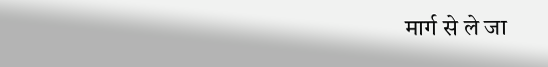मार्ग से ले जा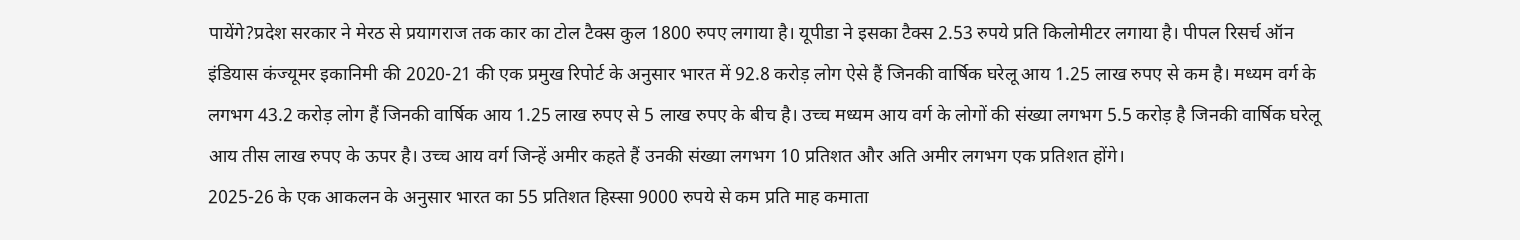पायेंगे?प्रदेश सरकार ने मेरठ से प्रयागराज तक कार का टोल टैक्स कुल 1800 रुपए लगाया है। यूपीडा ने इसका टैक्स 2.53 रुपये प्रति किलोमीटर लगाया है। पीपल रिसर्च ऑन इंडियास कंज्यूमर इकानिमी की 2020-21 की एक प्रमुख रिपोर्ट के अनुसार भारत में 92.8 करोड़ लोग ऐसे हैं जिनकी वार्षिक घरेलू आय 1.25 लाख रुपए से कम है। मध्यम वर्ग के लगभग 43.2 करोड़ लोग हैं जिनकी वार्षिक आय 1.25 लाख रुपए से 5 लाख रुपए के बीच है। उच्च मध्यम आय वर्ग के लोगों की संख्या लगभग 5.5 करोड़ है जिनकी वार्षिक घरेलू आय तीस लाख रुपए के ऊपर है। उच्च आय वर्ग जिन्हें अमीर कहते हैं उनकी संख्या लगभग 10 प्रतिशत और अति अमीर लगभग एक प्रतिशत होंगे।
2025-26 के एक आकलन के अनुसार भारत का 55 प्रतिशत हिस्सा 9000 रुपये से कम प्रति माह कमाता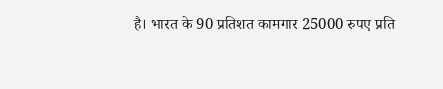है। भारत के 90 प्रतिशत कामगार 25000 रुपए प्रति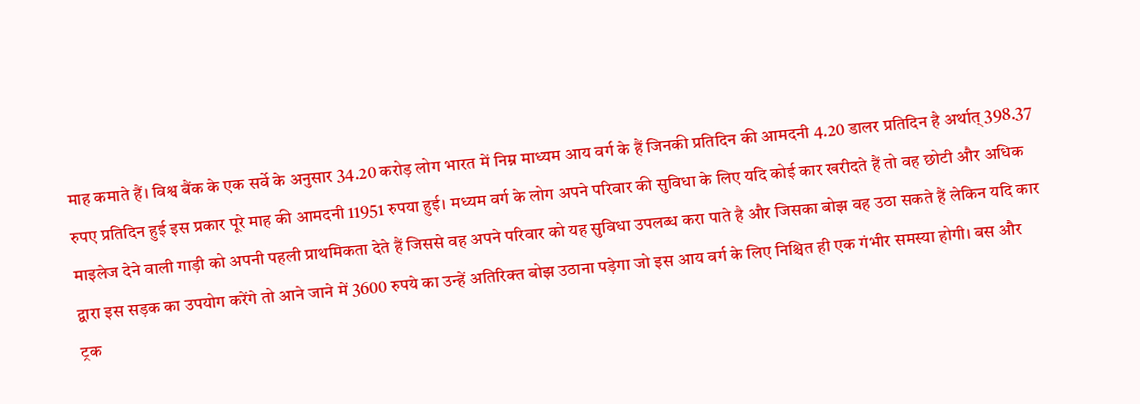माह कमाते हैं। विश्व बैंक के एक सर्वे के अनुसार 34.20 करोड़ लोग भारत में निम्न माध्यम आय वर्ग के हैं जिनकी प्रतिदिन की आमदनी 4.20 डालर प्रतिदिन है अर्थात् 398.37 रुपए प्रतिदिन हुई इस प्रकार पूरे माह की आमदनी 11951 रुपया हुई। मध्यम वर्ग के लोग अपने परिवार की सुविधा के लिए यदि कोई कार खरीदते हैं तो वह छोटी और अधिक माइलेज देने वाली गाड़ी को अपनी पहली प्राथमिकता देते हैं जिससे वह अपने परिवार को यह सुविधा उपलब्ध करा पाते है और जिसका बोझ वह उठा सकते हैं लेकिन यदि कार द्वारा इस सड़क का उपयोग करेंगे तो आने जाने में 3600 रुपये का उन्हें अतिरिक्त बोझ उठाना पड़ेगा जो इस आय वर्ग के लिए निश्चित ही एक गंभीर समस्या होगी। बस और ट्रक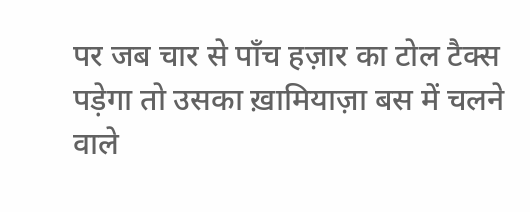पर जब चार से पाँच हज़ार का टोल टैक्स पड़ेगा तो उसका ख़ामियाज़ा बस में चलने वाले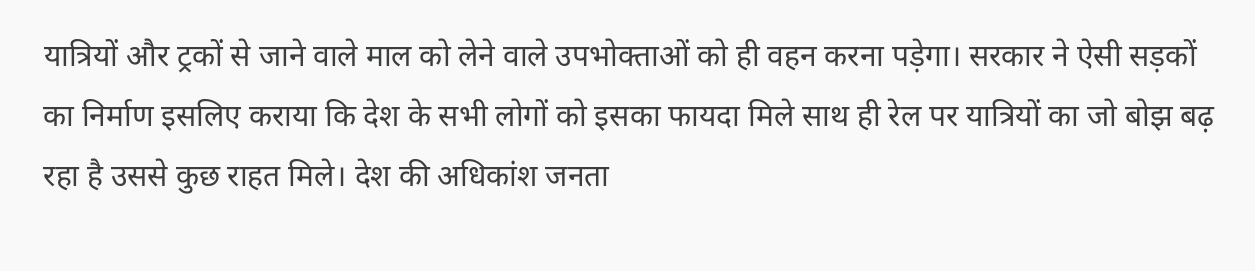यात्रियों और ट्रकों से जाने वाले माल को लेने वाले उपभोक्ताओं को ही वहन करना पड़ेगा। सरकार ने ऐसी सड़कों का निर्माण इसलिए कराया कि देश के सभी लोगों को इसका फायदा मिले साथ ही रेल पर यात्रियों का जो बोझ बढ़ रहा है उससे कुछ राहत मिले। देश की अधिकांश जनता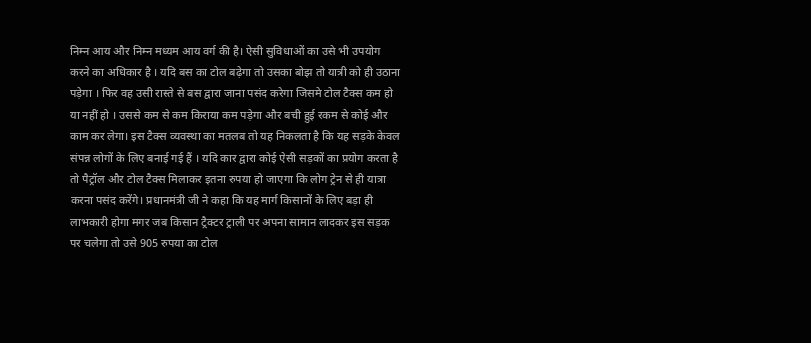निम्न आय और निम्न मध्यम आय वर्ग की है। ऐसी सुविधाओं का उसे भी उपयोग करने का अधिकार है । यदि बस का टोल बढ़ेगा तो उसका बोझ तो यात्री को ही उठाना पड़ेगा । फिर वह उसी रास्ते से बस द्वारा जाना पसंद करेगा जिसमे टोल टैक्स कम हो या नहीं हो । उससे कम से कम किराया कम पड़ेगा और बची हुई रकम से कोई और काम कर लेगा। इस टैक्स व्यवस्था का मतलब तो यह निकलता है कि यह सड़के केवल संपन्न लोगों के लिए बनाई गई हैं । यदि कार द्वारा कोई ऐसी सड़कों का प्रयोग करता है तो पैट्रॉल और टोल टैक्स मिलाकर इतना रुपया हो जाएगा कि लोग ट्रेन से ही यात्रा करना पसंद करेंगे। प्रधानमंत्री जी ने कहा कि यह मार्ग किसानों के लिए बड़ा ही लाभकारी होगा मगर जब किसान ट्रैक्टर ट्राली पर अपना सामान लादकर इस सड़क पर चलेगा तो उसे 905 रुपया का टोल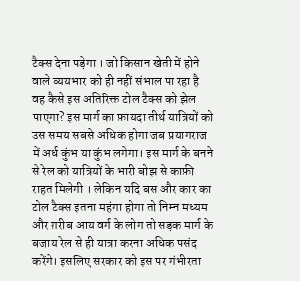टैक्स देना पड़ेगा । जो किसान खेती में होने वाले व्ययभार को ही नहीं संभाल पा रहा है वह कैसे इस अतिरिक्त टोल टैक्स को झेल पाएगा? इस मार्ग का फ़ायदा तीर्थ यात्रियों को उस समय सबसे अधिक होगा जब प्रयागराज में अर्ध कुंभ या कुंभ लगेगा। इस मार्ग के बनने से रेल को यात्रियों के भारी बोझ से काफ़ी राहत मिलेगी । लेकिन यदि बस और कार का टोल टैक्स इतना महंगा होगा तो निम्न मध्यम और ग़रीब आय वर्ग के लोग तो सड़क मार्ग के बजाय रेल से ही यात्रा करना अधिक पसंद करेंगे। इसलिए सरकार को इस पर गंभीरता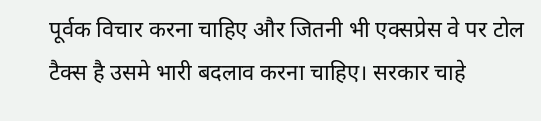पूर्वक विचार करना चाहिए और जितनी भी एक्सप्रेस वे पर टोल टैक्स है उसमे भारी बदलाव करना चाहिए। सरकार चाहे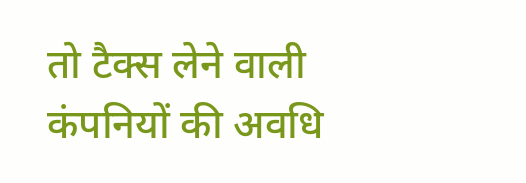तो टैक्स लेने वाली कंपनियों की अवधि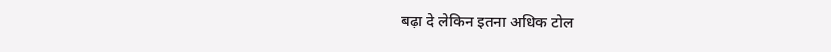बढ़ा दे लेकिन इतना अधिक टोल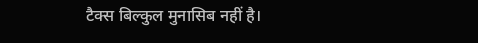टैक्स बिल्कुल मुनासिब नहीं है।